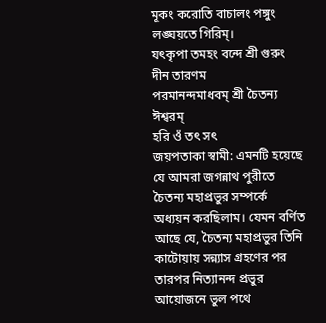মূকং করোতি বাচালং পঙ্গুং লঙ্ঘয়তে গিরিম্।
যৎকৃপা তমহং বন্দে শ্রী গুরুং দীন তারণম
পরমানন্দমাধবম্ শ্রী চৈতন্য ঈশ্বরম্
হরি ওঁ তৎ সৎ
জয়পতাকা স্বামী: এমনটি হয়েছে যে আমরা জগন্নাথ পুরীতে চৈতন্য মহাপ্রভুর সম্পর্কে অধ্যয়ন করছিলাম। যেমন বর্ণিত আছে যে, চৈতন্য মহাপ্রভুর তিনি কাটোয়ায় সন্ন্যাস গ্রহণের পর তারপর নিত্যানন্দ প্রভুর আয়োজনে ভুল পথে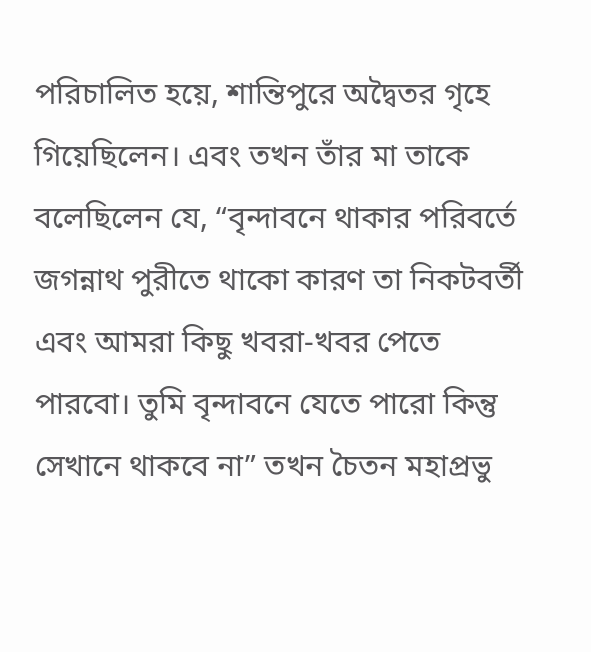পরিচালিত হয়ে, শান্তিপুরে অদ্বৈতর গৃহে গিয়েছিলেন। এবং তখন তাঁর মা তাকে বলেছিলেন যে, “বৃন্দাবনে থাকার পরিবর্তে জগন্নাথ পুরীতে থাকো কারণ তা নিকটবর্তী এবং আমরা কিছু খবরা-খবর পেতে পারবো। তুমি বৃন্দাবনে যেতে পারো কিন্তু সেখানে থাকবে না” তখন চৈতন মহাপ্রভু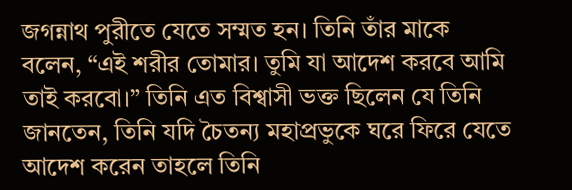জগন্নাথ পুরীতে যেতে সম্মত হন। তিনি তাঁর মাকে বলেন, “এই শরীর তোমার। তুমি যা আদেশ করবে আমি তাই করবো।” তিনি এত বিশ্বাসী ভক্ত ছিলেন যে তিনি জানতেন, তিনি যদি চৈতন্য মহাপ্রভুকে ঘরে ফিরে যেতে আদেশ করেন তাহলে তিনি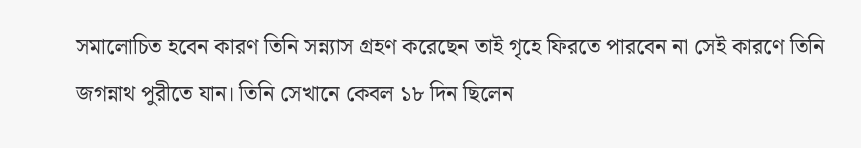সমালোচিত হবেন কারণ তিনি সন্ন্যাস গ্রহণ করেছেন তাই গৃহে ফিরতে পারবেন না সেই কারণে তিনি জগন্নাথ পুরীতে যান। তিনি সেখানে কেবল ১৮ দিন ছিলেন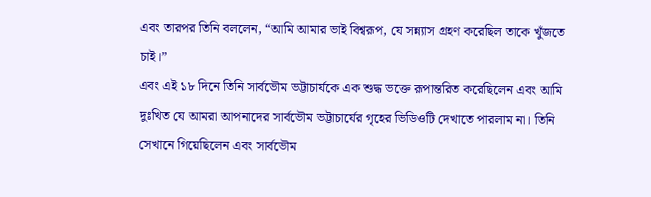এবং তারপর তিনি বললেন, “আমি আমার ভাই বিশ্বরূপ, যে সন্ন্যাস গ্রহণ করেছিল তাকে খুঁজতে চাই।”
এবং এই ১৮ দিনে তিনি সার্বভৌম ভট্টাচার্যকে এক শুদ্ধ ভক্তে রূপান্তরিত করেছিলেন এবং আমি দুঃখিত যে আমরা আপনাদের সার্বভৌম ভট্টাচার্যের গৃহের ভিডিওটি দেখাতে পারলাম না। তিনি সেখানে গিয়েছিলেন এবং সার্বভৌম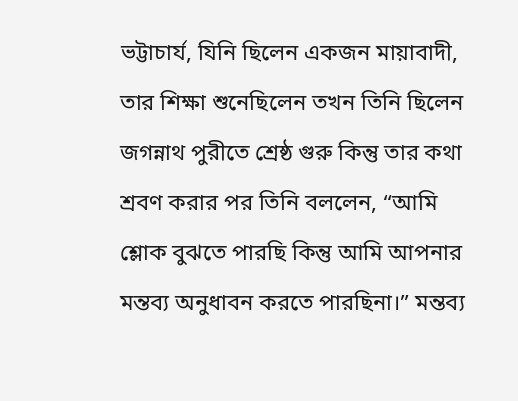ভট্টাচার্য, যিনি ছিলেন একজন মায়াবাদী, তার শিক্ষা শুনেছিলেন তখন তিনি ছিলেন জগন্নাথ পুরীতে শ্রেষ্ঠ গুরু কিন্তু তার কথা শ্রবণ করার পর তিনি বললেন, “আমি শ্লোক বুঝতে পারছি কিন্তু আমি আপনার মন্তব্য অনুধাবন করতে পারছিনা।” মন্তব্য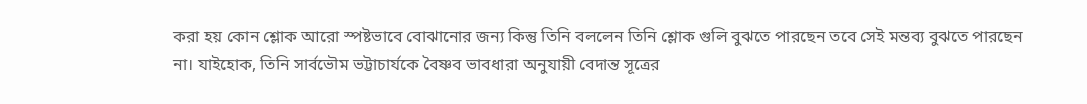করা হয় কোন শ্লোক আরো স্পষ্টভাবে বোঝানোর জন্য কিন্তু তিনি বললেন তিনি শ্লোক গুলি বুঝতে পারছেন তবে সেই মন্তব্য বুঝতে পারছেন না। যাইহোক, তিনি সার্বভৌম ভট্টাচার্যকে বৈষ্ণব ভাবধারা অনুযায়ী বেদান্ত সূত্রের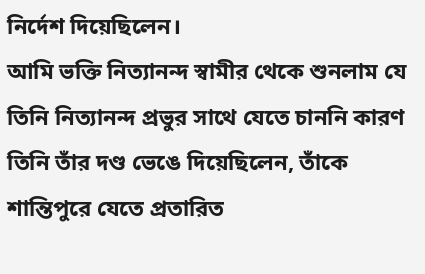নির্দেশ দিয়েছিলেন।
আমি ভক্তি নিত্যানন্দ স্বামীর থেকে শুনলাম যে তিনি নিত্যানন্দ প্রভুর সাথে যেতে চাননি কারণ তিনি তাঁর দণ্ড ভেঙে দিয়েছিলেন, তাঁকে শান্তিপুরে যেতে প্রতারিত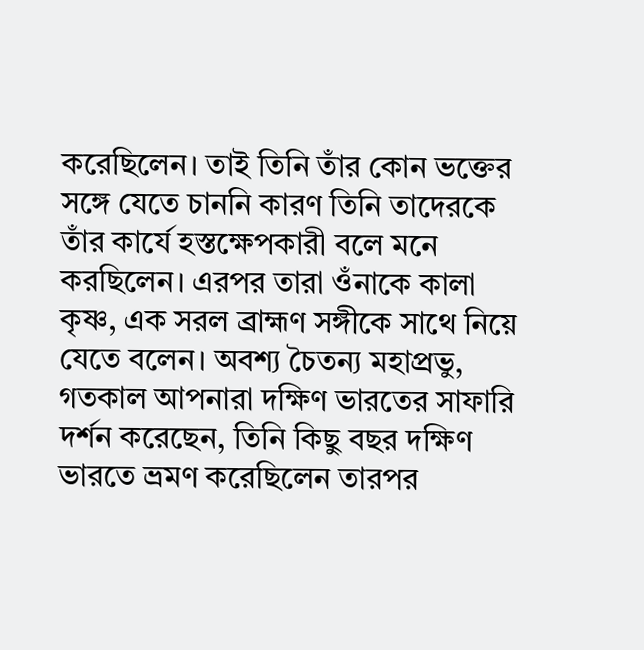করেছিলেন। তাই তিনি তাঁর কোন ভক্তের সঙ্গে যেতে চাননি কারণ তিনি তাদেরকে তাঁর কার্যে হস্তক্ষেপকারী বলে মনে করছিলেন। এরপর তারা ওঁনাকে কালা কৃষ্ণ, এক সরল ব্রাহ্মণ সঙ্গীকে সাথে নিয়ে যেতে বলেন। অবশ্য চৈতন্য মহাপ্রভু, গতকাল আপনারা দক্ষিণ ভারতের সাফারি দর্শন করেছেন, তিনি কিছু বছর দক্ষিণ ভারতে ভ্রমণ করেছিলেন তারপর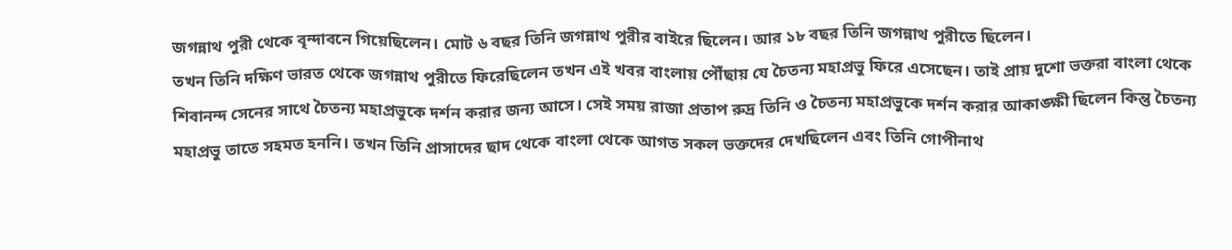জগন্নাথ পুরী থেকে বৃন্দাবনে গিয়েছিলেন। মোট ৬ বছর তিনি জগন্নাথ পুরীর বাইরে ছিলেন। আর ১৮ বছর তিনি জগন্নাথ পুরীতে ছিলেন।
তখন তিনি দক্ষিণ ভারত থেকে জগন্নাথ পুরীতে ফিরেছিলেন তখন এই খবর বাংলায় পৌঁছায় যে চৈতন্য মহাপ্রভু ফিরে এসেছেন। তাই প্রায় দুশো ভক্তরা বাংলা থেকে শিবানন্দ সেনের সাথে চৈতন্য মহাপ্রভুকে দর্শন করার জন্য আসে। সেই সময় রাজা প্রতাপ রুদ্র তিনি ও চৈতন্য মহাপ্রভুকে দর্শন করার আকাঙ্ক্ষী ছিলেন কিন্তু চৈতন্য মহাপ্রভু তাতে সহমত হননি। তখন তিনি প্রাসাদের ছাদ থেকে বাংলা থেকে আগত সকল ভক্তদের দেখছিলেন এবং তিনি গোপীনাথ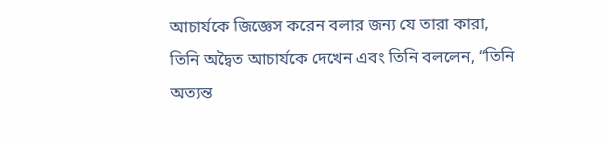আচার্যকে জিজ্ঞেস করেন বলার জন্য যে তারা কারা, তিনি অদ্বৈত আচার্যকে দেখেন এবং তিনি বললেন, “তিনি অত্যন্ত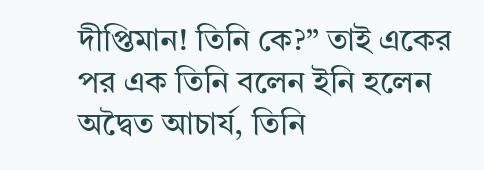দীপ্তিমান! তিনি কে?” তাই একের পর এক তিনি বলেন ইনি হলেন অদ্বৈত আচার্য, তিনি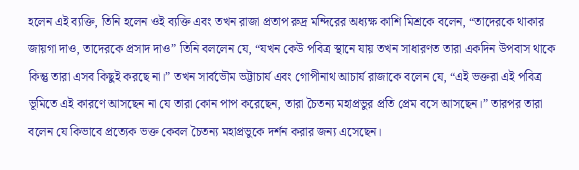হলেন এই ব্যক্তি, তিনি হলেন ওই ব্যক্তি এবং তখন রাজা প্রতাপ রুদ্র মন্দিরের অধ্যক্ষ কাশি মিশ্রকে বলেন, “তাদেরকে থাকার জায়গা দাও, তাদেরকে প্রসাদ দাও” তিনি বললেন যে, “যখন কেউ পবিত্র স্থানে যায় তখন সাধারণত তারা একদিন উপবাস থাকে কিন্তু তারা এসব কিছুই করছে না।” তখন সার্বভৌম ভট্টাচার্য এবং গোপীনাথ আচার্য রাজাকে বলেন যে, “এই ভক্তরা এই পবিত্র ভূমিতে এই কারণে আসছেন না যে তারা কোন পাপ করেছেন, তারা চৈতন্য মহাপ্রভুর প্রতি প্রেম বসে আসছেন।” তারপর তারা বলেন যে কিভাবে প্রত্যেক ভক্ত কেবল চৈতন্য মহাপ্রভুকে দর্শন করার জন্য এসেছেন।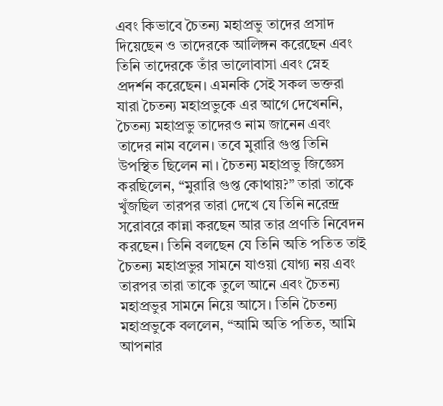এবং কিভাবে চৈতন্য মহাপ্রভু তাদের প্রসাদ দিয়েছেন ও তাদেরকে আলিঙ্গন করেছেন এবং তিনি তাদেরকে তাঁর ভালোবাসা এবং স্নেহ প্রদর্শন করেছেন। এমনকি সেই সকল ভক্তরা যারা চৈতন্য মহাপ্রভুকে এর আগে দেখেননি, চৈতন্য মহাপ্রভু তাদেরও নাম জানেন এবং তাদের নাম বলেন। তবে মুরারি গুপ্ত তিনি উপস্থিত ছিলেন না। চৈতন্য মহাপ্রভু জিজ্ঞেস করছিলেন, “মুরারি গুপ্ত কোথায়?” তারা তাকে খুঁজছিল তারপর তারা দেখে যে তিনি নরেন্দ্র সরোবরে কান্না করছেন আর তার প্রণতি নিবেদন করছেন। তিনি বলছেন যে তিনি অতি পতিত তাই চৈতন্য মহাপ্রভুর সামনে যাওয়া যোগ্য নয় এবং তারপর তারা তাকে তুলে আনে এবং চৈতন্য মহাপ্রভুর সামনে নিয়ে আসে। তিনি চৈতন্য মহাপ্রভুকে বললেন, “আমি অতি পতিত, আমি আপনার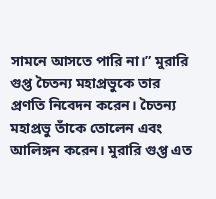সামনে আসতে পারি না।” মুরারি গুপ্ত চৈতন্য মহাপ্রভুকে তার প্রণতি নিবেদন করেন। চৈতন্য মহাপ্রভু তাঁকে তোলেন এবং আলিঙ্গন করেন। মুরারি গুপ্ত এত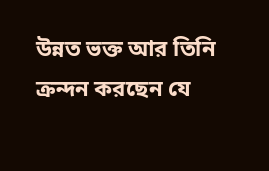উন্নত ভক্ত আর তিনি ক্রন্দন করছেন যে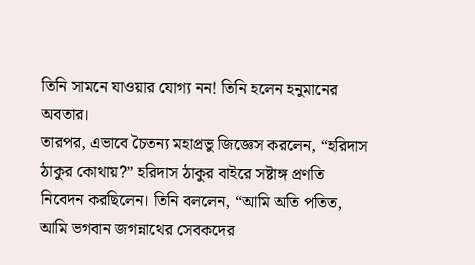তিনি সামনে যাওয়ার যোগ্য নন! তিনি হলেন হনুমানের অবতার।
তারপর, এভাবে চৈতন্য মহাপ্রভু জিজ্ঞেস করলেন, “হরিদাস ঠাকুর কোথায়?” হরিদাস ঠাকুর বাইরে সষ্টাঙ্গ প্রণতি নিবেদন করছিলেন। তিনি বললেন, “আমি অতি পতিত, আমি ভগবান জগন্নাথের সেবকদের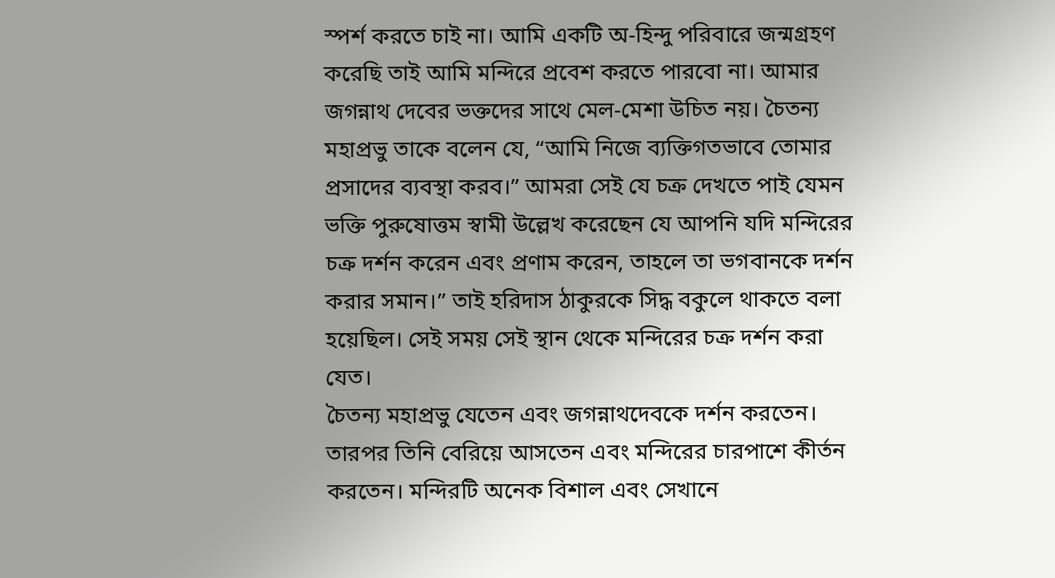স্পর্শ করতে চাই না। আমি একটি অ-হিন্দু পরিবারে জন্মগ্রহণ করেছি তাই আমি মন্দিরে প্রবেশ করতে পারবো না। আমার জগন্নাথ দেবের ভক্তদের সাথে মেল-মেশা উচিত নয়। চৈতন্য মহাপ্রভু তাকে বলেন যে, “আমি নিজে ব্যক্তিগতভাবে তোমার প্রসাদের ব্যবস্থা করব।” আমরা সেই যে চক্র দেখতে পাই যেমন ভক্তি পুরুষোত্তম স্বামী উল্লেখ করেছেন যে আপনি যদি মন্দিরের চক্র দর্শন করেন এবং প্রণাম করেন, তাহলে তা ভগবানকে দর্শন করার সমান।” তাই হরিদাস ঠাকুরকে সিদ্ধ বকুলে থাকতে বলা হয়েছিল। সেই সময় সেই স্থান থেকে মন্দিরের চক্র দর্শন করা যেত।
চৈতন্য মহাপ্রভু যেতেন এবং জগন্নাথদেবকে দর্শন করতেন। তারপর তিনি বেরিয়ে আসতেন এবং মন্দিরের চারপাশে কীর্তন করতেন। মন্দিরটি অনেক বিশাল এবং সেখানে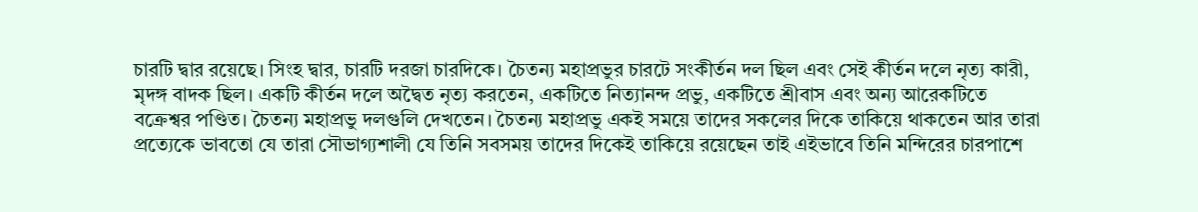চারটি দ্বার রয়েছে। সিংহ দ্বার, চারটি দরজা চারদিকে। চৈতন্য মহাপ্রভুর চারটে সংকীর্তন দল ছিল এবং সেই কীর্তন দলে নৃত্য কারী, মৃদঙ্গ বাদক ছিল। একটি কীর্তন দলে অদ্বৈত নৃত্য করতেন, একটিতে নিত্যানন্দ প্রভু, একটিতে শ্রীবাস এবং অন্য আরেকটিতে বক্রেশ্বর পণ্ডিত। চৈতন্য মহাপ্রভু দলগুলি দেখতেন। চৈতন্য মহাপ্রভু একই সময়ে তাদের সকলের দিকে তাকিয়ে থাকতেন আর তারা প্রত্যেকে ভাবতো যে তারা সৌভাগ্যশালী যে তিনি সবসময় তাদের দিকেই তাকিয়ে রয়েছেন তাই এইভাবে তিনি মন্দিরের চারপাশে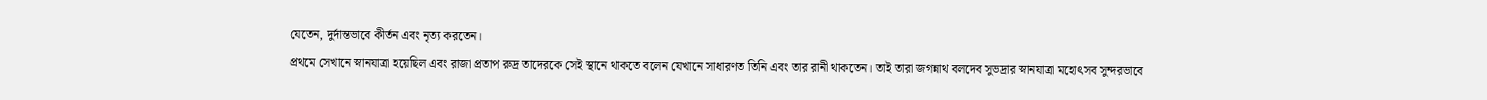যেতেন, দুর্দান্তভাবে কীর্তন এবং নৃত্য করতেন।
প্রথমে সেখানে স্নানযাত্রা হয়েছিল এবং রাজা প্রতাপ রুদ্র তাদেরকে সেই স্থানে থাকতে বলেন যেখানে সাধারণত তিনি এবং তার রানী থাকতেন। তাই তারা জগন্নাথ বলদেব সুভদ্রার স্নানযাত্রা মহোৎসব সুন্দরভাবে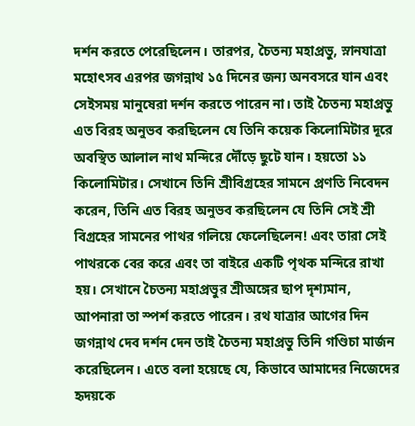দর্শন করতে পেরেছিলেন। তারপর, চৈতন্য মহাপ্রভু, স্নানযাত্রা মহোৎসব এরপর জগন্নাথ ১৫ দিনের জন্য অনবসরে যান এবং সেইসময় মানুষেরা দর্শন করতে পারেন না। তাই চৈতন্য মহাপ্রভু এত বিরহ অনুভব করছিলেন যে তিনি কয়েক কিলোমিটার দূরে অবস্থিত আলাল নাথ মন্দিরে দৌঁড়ে ছুটে যান। হয়তো ১১ কিলোমিটার। সেখানে তিনি শ্রীবিগ্রহের সামনে প্রণতি নিবেদন করেন, তিনি এত বিরহ অনুভব করছিলেন যে তিনি সেই শ্রী বিগ্রহের সামনের পাথর গলিয়ে ফেলেছিলেন! এবং তারা সেই পাথরকে বের করে এবং তা বাইরে একটি পৃথক মন্দিরে রাখা হয়। সেখানে চৈতন্য মহাপ্রভুর শ্রীঅঙ্গের ছাপ দৃশ্যমান, আপনারা তা স্পর্শ করতে পারেন। রথ যাত্রার আগের দিন জগন্নাথ দেব দর্শন দেন তাই চৈতন্য মহাপ্রভু তিনি গণ্ডিচা মার্জন করেছিলেন। এতে বলা হয়েছে যে, কিভাবে আমাদের নিজেদের হৃদয়কে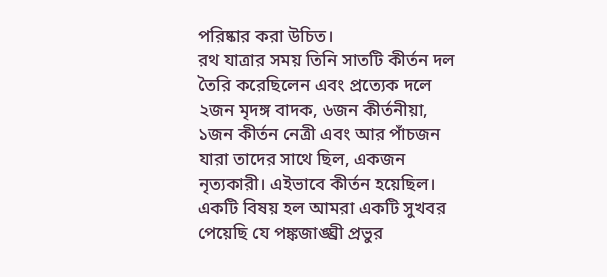পরিষ্কার করা উচিত।
রথ যাত্রার সময় তিনি সাতটি কীর্তন দল তৈরি করেছিলেন এবং প্রত্যেক দলে ২জন মৃদঙ্গ বাদক, ৬জন কীর্তনীয়া, ১জন কীর্তন নেত্রী এবং আর পাঁচজন যারা তাদের সাথে ছিল, একজন নৃত্যকারী। এইভাবে কীর্তন হয়েছিল।
একটি বিষয় হল আমরা একটি সুখবর পেয়েছি যে পঙ্কজাঙ্ঘ্রী প্রভুর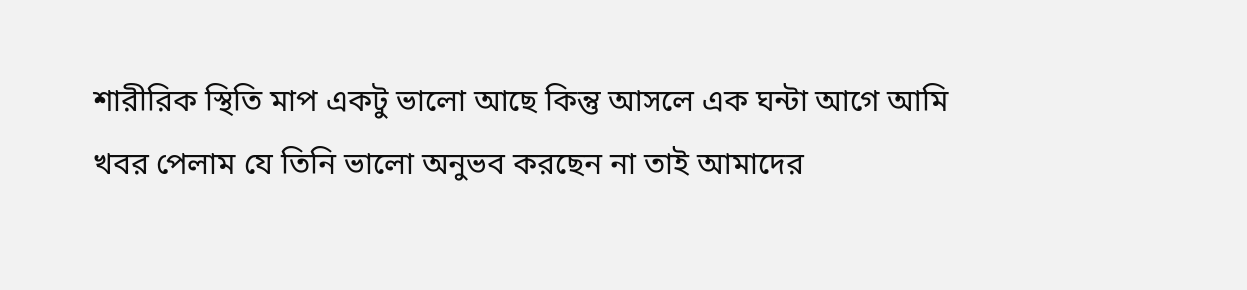শারীরিক স্থিতি মাপ একটু ভালো আছে কিন্তু আসলে এক ঘন্টা আগে আমি খবর পেলাম যে তিনি ভালো অনুভব করছেন না তাই আমাদের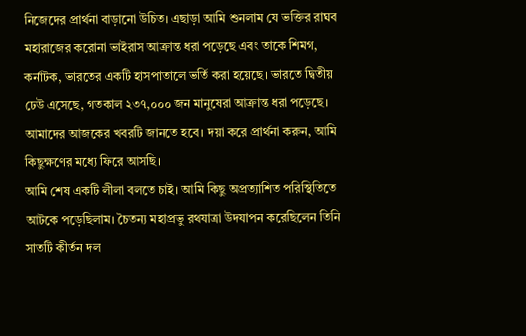নিজেদের প্রার্থনা বাড়ানো উচিত। এছাড়া আমি শুনলাম যে ভক্তির রাঘব মহারাজের করোনা ভাইরাস আক্রান্ত ধরা পড়েছে এবং তাকে শিমগ, কর্নাটক, ভারতের একটি হাসপাতালে ভর্তি করা হয়েছে। ভারতে দ্বিতীয় ঢেউ এসেছে, গতকাল ২৩৭,০০০ জন মানুষেরা আক্রান্ত ধরা পড়েছে। আমাদের আজকের খবরটি জানতে হবে। দয়া করে প্রার্থনা করুন, আমি কিছুক্ষণের মধ্যে ফিরে আসছি।
আমি শেষ একটি লীলা বলতে চাই। আমি কিছু অপ্রত্যাশিত পরিস্থিতিতে আটকে পড়েছিলাম। চৈতন্য মহাপ্রভু রথযাত্রা উদযাপন করেছিলেন তিনি সাতটি কীর্তন দল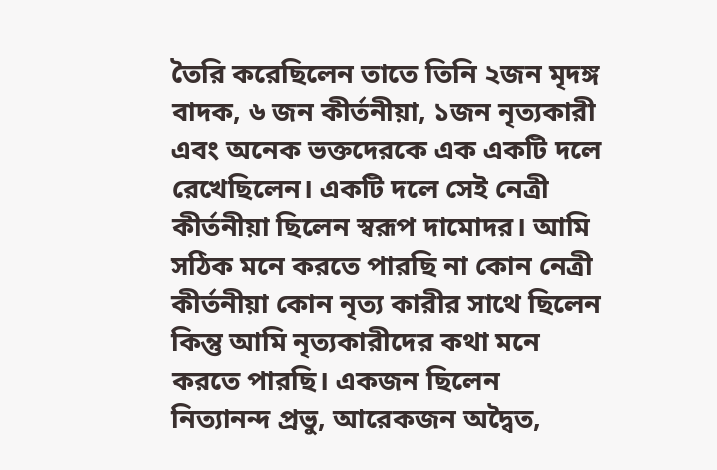তৈরি করেছিলেন তাতে তিনি ২জন মৃদঙ্গ বাদক, ৬ জন কীর্তনীয়া, ১জন নৃত্যকারী এবং অনেক ভক্তদেরকে এক একটি দলে রেখেছিলেন। একটি দলে সেই নেত্রী কীর্তনীয়া ছিলেন স্বরূপ দামোদর। আমি সঠিক মনে করতে পারছি না কোন নেত্রী কীর্তনীয়া কোন নৃত্য কারীর সাথে ছিলেন কিন্তু আমি নৃত্যকারীদের কথা মনে করতে পারছি। একজন ছিলেন নিত্যানন্দ প্রভু, আরেকজন অদ্বৈত,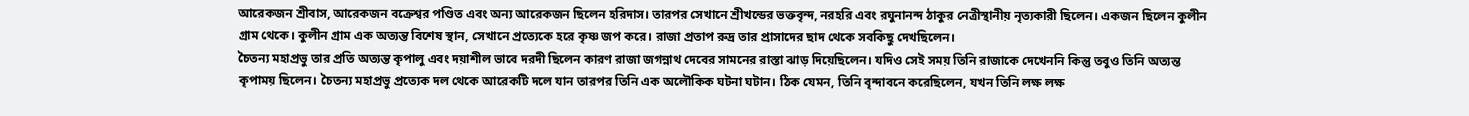আরেকজন শ্রীবাস, আরেকজন বক্রেশ্বর পণ্ডিত এবং অন্য আরেকজন ছিলেন হরিদাস। তারপর সেখানে শ্রীখন্ডের ভক্তবৃন্দ, নরহরি এবং রঘুনানন্দ ঠাকুর নেত্রীস্থানীয় নৃত্যকারী ছিলেন। একজন ছিলেন কুলীন গ্রাম থেকে। কুলীন গ্রাম এক অত্যন্ত বিশেষ স্থান, সেখানে প্রত্যেকে হরে কৃষ্ণ জপ করে। রাজা প্রতাপ রুদ্র তার প্রাসাদের ছাদ থেকে সবকিছু দেখছিলেন।
চৈতন্য মহাপ্রভু তার প্রতি অত্যন্ত কৃপালু এবং দয়াশীল ভাবে দরদী ছিলেন কারণ রাজা জগন্নাথ দেবের সামনের রাস্তা ঝাড় দিয়েছিলেন। যদিও সেই সময় তিনি রাজাকে দেখেননি কিন্তু তবুও তিনি অত্যন্ত কৃপাময় ছিলেন। চৈতন্য মহাপ্রভু প্রত্যেক দল থেকে আরেকটি দলে যান তারপর তিনি এক অলৌকিক ঘটনা ঘটান। ঠিক যেমন, তিনি বৃন্দাবনে করেছিলেন, যখন তিনি লক্ষ লক্ষ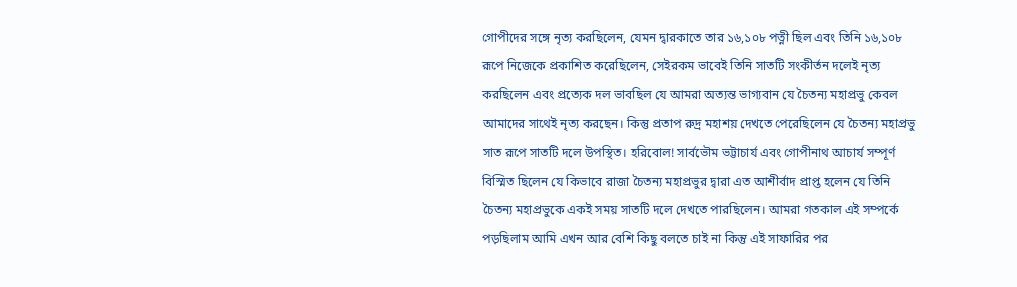গোপীদের সঙ্গে নৃত্য করছিলেন, যেমন দ্বারকাতে তার ১৬,১০৮ পত্নী ছিল এবং তিনি ১৬,১০৮ রূপে নিজেকে প্রকাশিত করেছিলেন, সেইরকম ভাবেই তিনি সাতটি সংকীর্তন দলেই নৃত্য করছিলেন এবং প্রত্যেক দল ভাবছিল যে আমরা অত্যন্ত ভাগ্যবান যে চৈতন্য মহাপ্রভু কেবল আমাদের সাথেই নৃত্য করছেন। কিন্তু প্রতাপ রুদ্র মহাশয় দেখতে পেরেছিলেন যে চৈতন্য মহাপ্রভু সাত রূপে সাতটি দলে উপস্থিত। হরিবোল! সার্বভৌম ভট্টাচার্য এবং গোপীনাথ আচার্য সম্পূর্ণ বিস্মিত ছিলেন যে কিভাবে রাজা চৈতন্য মহাপ্রভুর দ্বারা এত আশীর্বাদ প্রাপ্ত হলেন যে তিনি চৈতন্য মহাপ্রভুকে একই সময় সাতটি দলে দেখতে পারছিলেন। আমরা গতকাল এই সম্পর্কে পড়ছিলাম আমি এখন আর বেশি কিছু বলতে চাই না কিন্তু এই সাফারির পর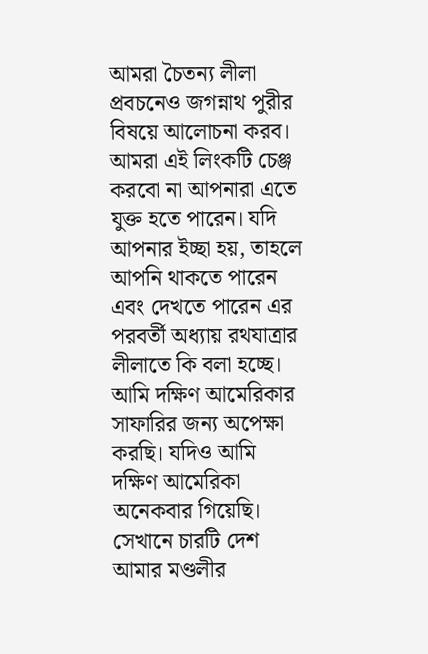আমরা চৈতন্য লীলা প্রবচনেও জগন্নাথ পুরীর বিষয়ে আলোচনা করব। আমরা এই লিংকটি চেঞ্জ করবো না আপনারা এতে যুক্ত হতে পারেন। যদি আপনার ইচ্ছা হয়, তাহলে আপনি থাকতে পারেন এবং দেখতে পারেন এর পরবর্তী অধ্যায় রথযাত্রার লীলাতে কি বলা হচ্ছে।
আমি দক্ষিণ আমেরিকার সাফারির জন্য অপেক্ষা করছি। যদিও আমি দক্ষিণ আমেরিকা অনেকবার গিয়েছি। সেখানে চারটি দেশ আমার মণ্ডলীর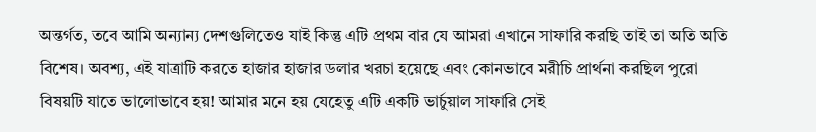অন্তর্গত, তবে আমি অন্যান্য দেশগুলিতেও যাই কিন্তু এটি প্রথম বার যে আমরা এখানে সাফারি করছি তাই তা অতি অতি বিশেষ। অবশ্য, এই যাত্রাটি করতে হাজার হাজার ডলার খরচা হয়েছে এবং কোনভাবে মরীচি প্রার্থনা করছিল পুরো বিষয়টি যাতে ভালোভাবে হয়! আমার মনে হয় যেহেতু এটি একটি ভার্চুয়াল সাফারি সেই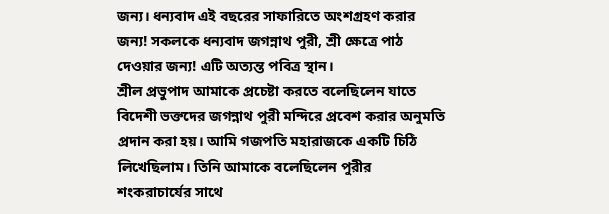জন্য। ধন্যবাদ এই বছরের সাফারিতে অংশগ্রহণ করার জন্য! সকলকে ধন্যবাদ জগন্নাথ পুরী, শ্রী ক্ষেত্রে পাঠ দেওয়ার জন্য! এটি অত্যন্ত পবিত্র স্থান।
শ্রীল প্রভুপাদ আমাকে প্রচেষ্টা করতে বলেছিলেন যাতে বিদেশী ভক্তদের জগন্নাথ পুরী মন্দিরে প্রবেশ করার অনুমতি প্রদান করা হয়। আমি গজপতি মহারাজকে একটি চিঠি লিখেছিলাম। তিনি আমাকে বলেছিলেন পুরীর শংকরাচার্যের সাথে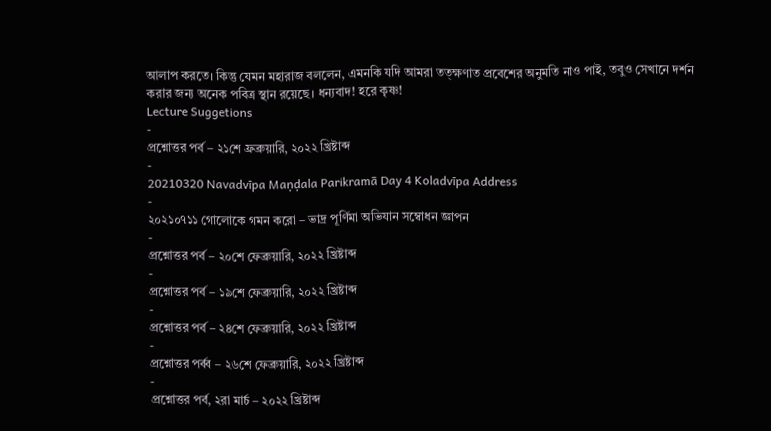আলাপ করতে। কিন্তু যেমন মহারাজ বললেন, এমনকি যদি আমরা তত্ক্ষণাত প্রবেশের অনুমতি নাও পাই, তবুও সেখানে দর্শন করার জন্য অনেক পবিত্র স্থান রয়েছে। ধন্যবাদ! হরে কৃষ্ণ!
Lecture Suggetions
-
প্রশ্নোত্তর পর্ব – ২১শে ফ্রব্রুয়ারি, ২০২২ খ্রিষ্টাব্দ
-
20210320 Navadvīpa Maṇḍala Parikramā Day 4 Koladvīpa Address
-
২০২১০৭১১ গোলোকে গমন করো – ভাদ্র পূর্ণিমা অভিযান সম্বোধন জ্ঞাপন
-
প্রশ্নোত্তর পর্ব – ২০শে ফেব্রুয়ারি, ২০২২ খ্রিষ্টাব্দ
-
প্রশ্নোত্তর পর্ব – ১৯শে ফেব্রুয়ারি, ২০২২ খ্রিষ্টাব্দ
-
প্রশ্নোত্তর পর্ব – ২৪শে ফেব্রুয়ারি, ২০২২ খ্রিষ্টাব্দ
-
প্রশ্নোত্তর পর্ব্ব – ২৬শে ফেব্রুয়ারি, ২০২২ খ্রিষ্টাব্দ
-
প্রশ্নোত্তর পর্ব, ২রা মার্চ – ২০২২ খ্রিষ্টাব্দ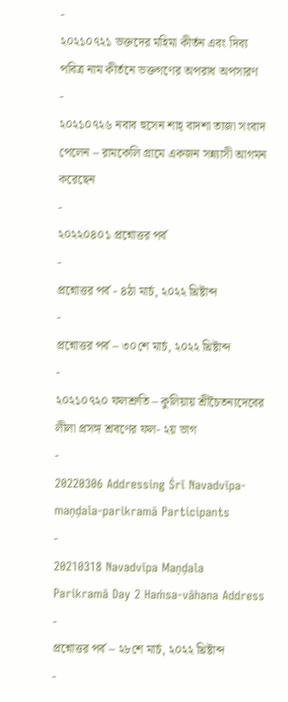-
২০২১০৭২১ ভক্তদের মহিমা কীর্তন এবং দিব্য পবিত্র নাম কীর্তনে ভক্তগণের অপরাধ অপসারণ
-
২০২১০৭২৬ নবাব হুসেন শাহ্ বাদশা তাজা সংবাদ পেলেন – রামকেলি গ্রামে একজন সন্ন্যাসী আগমন করেছেন
-
২০২২০৪০১ প্রশ্নোত্তর পর্ব
-
প্রশ্নোত্তর পর্ব - ৪ঠা মার্চ, ২০২২ খ্রিষ্টাব্দ
-
প্রশ্নোত্তর পর্ব – ৩০শে মার্চ, ২০২২ খ্রিষ্টাব্দ
-
২০২১০৭২০ ফলশ্রুতি – কুলিয়ায় শ্রীচৈতন্যদেবের লীলা প্রসঙ্গ শ্রবণের ফল- ২য় ভাগ
-
20220306 Addressing Śrī Navadvīpa-maṇḍala-parikramā Participants
-
20210318 Navadvīpa Maṇḍala Parikramā Day 2 Haṁsa-vāhana Address
-
প্রশ্নোত্তর পর্ব – ২৮শে মার্চ, ২০২২ খ্রিষ্টাব্দ
-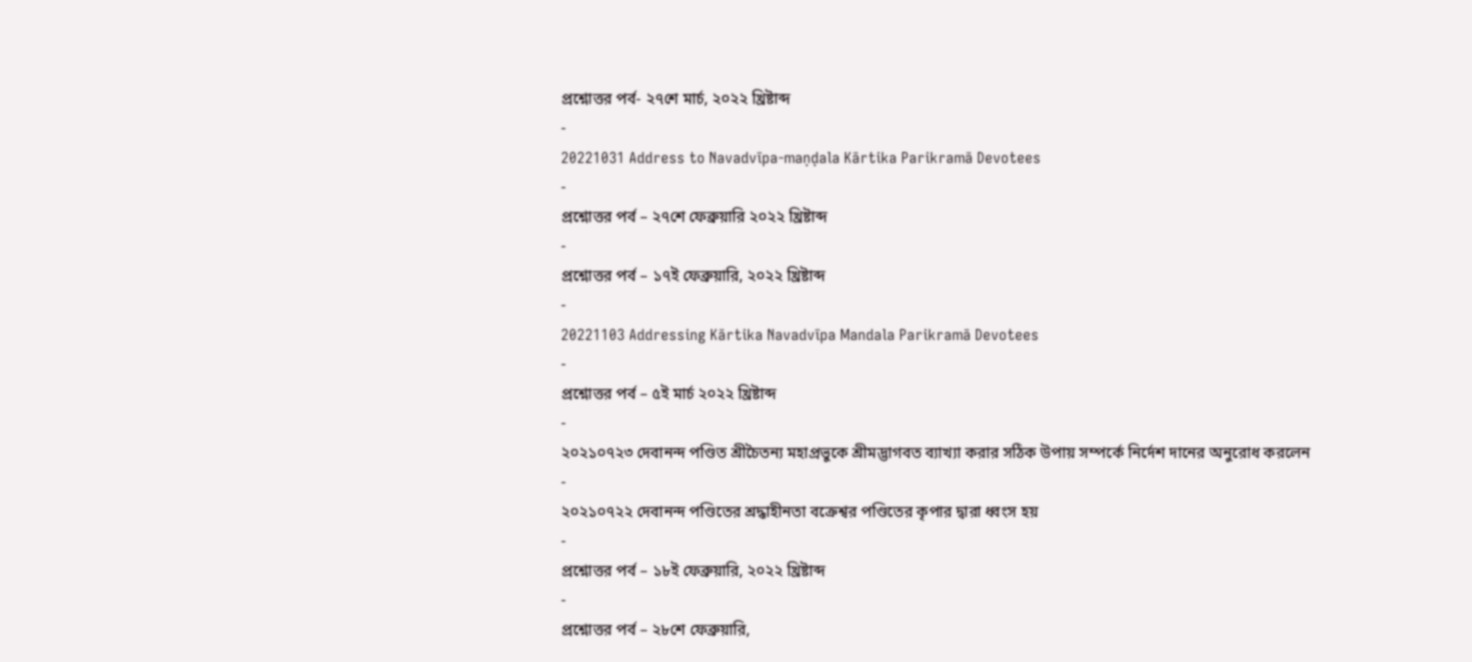প্রশ্নোত্তর পর্ব- ২৭শে মার্চ, ২০২২ খ্রিষ্টাব্দ
-
20221031 Address to Navadvīpa-maṇḍala Kārtika Parikramā Devotees
-
প্রশ্নোত্তর পর্ব – ২৭শে ফেব্রুয়ারি ২০২২ খ্রিষ্টাব্দ
-
প্রশ্নোত্তর পর্ব – ১৭ই ফেব্রুয়ারি, ২০২২ খ্রিষ্টাব্দ
-
20221103 Addressing Kārtika Navadvīpa Mandala Parikramā Devotees
-
প্রশ্নোত্তর পর্ব – ৫ই মার্চ ২০২২ খ্রিষ্টাব্দ
-
২০২১০৭২৩ দেবানন্দ পণ্ডিত শ্রীচৈতন্য মহাপ্রভুকে শ্রীমদ্ভাগবত ব্যাখ্যা করার সঠিক উপায় সম্পর্কে নির্দেশ দানের অনুরোধ করলেন
-
২০২১০৭২২ দেবানন্দ পণ্ডিতের শ্রদ্ধাহীনতা বক্রেশ্বর পণ্ডিতের কৃপার দ্বারা ধ্বংস হয়
-
প্রশ্নোত্তর পর্ব – ১৮ই ফেব্রুয়ারি, ২০২২ খ্রিষ্টাব্দ
-
প্রশ্নোত্তর পর্ব – ২৮শে ফেব্রুয়ারি,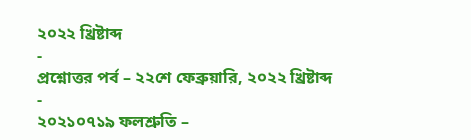২০২২ খ্রিষ্টাব্দ
-
প্রশ্নোত্তর পর্ব – ২২শে ফেব্রুয়ারি, ২০২২ খ্রিষ্টাব্দ
-
২০২১০৭১৯ ফলশ্রুতি –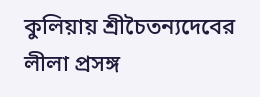কুলিয়ায় শ্রীচৈতন্যদেবের লীলা প্রসঙ্গ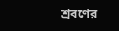শ্রবণের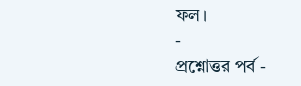ফল।
-
প্রশ্নোত্তর পর্ব -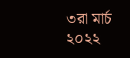৩রা মার্চ ২০২২